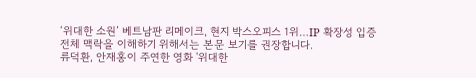‘위대한 소원’ 베트남판 리메이크, 현지 박스오피스 1위…IP 확장성 입증
전체 맥락을 이해하기 위해서는 본문 보기를 권장합니다.
류덕환, 안재홍이 주연한 영화 '위대한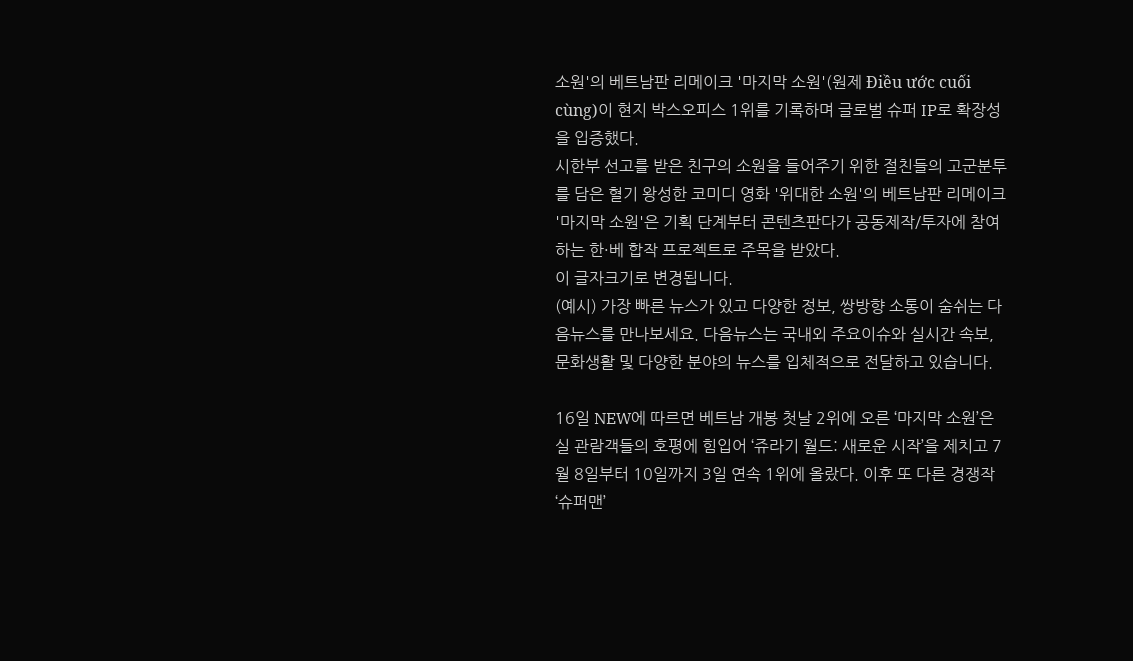소원'의 베트남판 리메이크 '마지막 소원'(원제 Điều ước cuối cùng)이 현지 박스오피스 1위를 기록하며 글로벌 슈퍼 IP로 확장성을 입증했다.
시한부 선고를 받은 친구의 소원을 들어주기 위한 절친들의 고군분투를 담은 혈기 왕성한 코미디 영화 '위대한 소원'의 베트남판 리메이크 '마지막 소원'은 기획 단계부터 콘텐츠판다가 공동제작/투자에 참여하는 한·베 합작 프로젝트로 주목을 받았다.
이 글자크기로 변경됩니다.
(예시) 가장 빠른 뉴스가 있고 다양한 정보, 쌍방향 소통이 숨쉬는 다음뉴스를 만나보세요. 다음뉴스는 국내외 주요이슈와 실시간 속보, 문화생활 및 다양한 분야의 뉴스를 입체적으로 전달하고 있습니다.

16일 NEW에 따르면 베트남 개봉 첫날 2위에 오른 ‘마지막 소원’은 실 관람객들의 호평에 힘입어 ‘쥬라기 월드: 새로운 시작’을 제치고 7월 8일부터 10일까지 3일 연속 1위에 올랐다. 이후 또 다른 경쟁작 ‘슈퍼맨’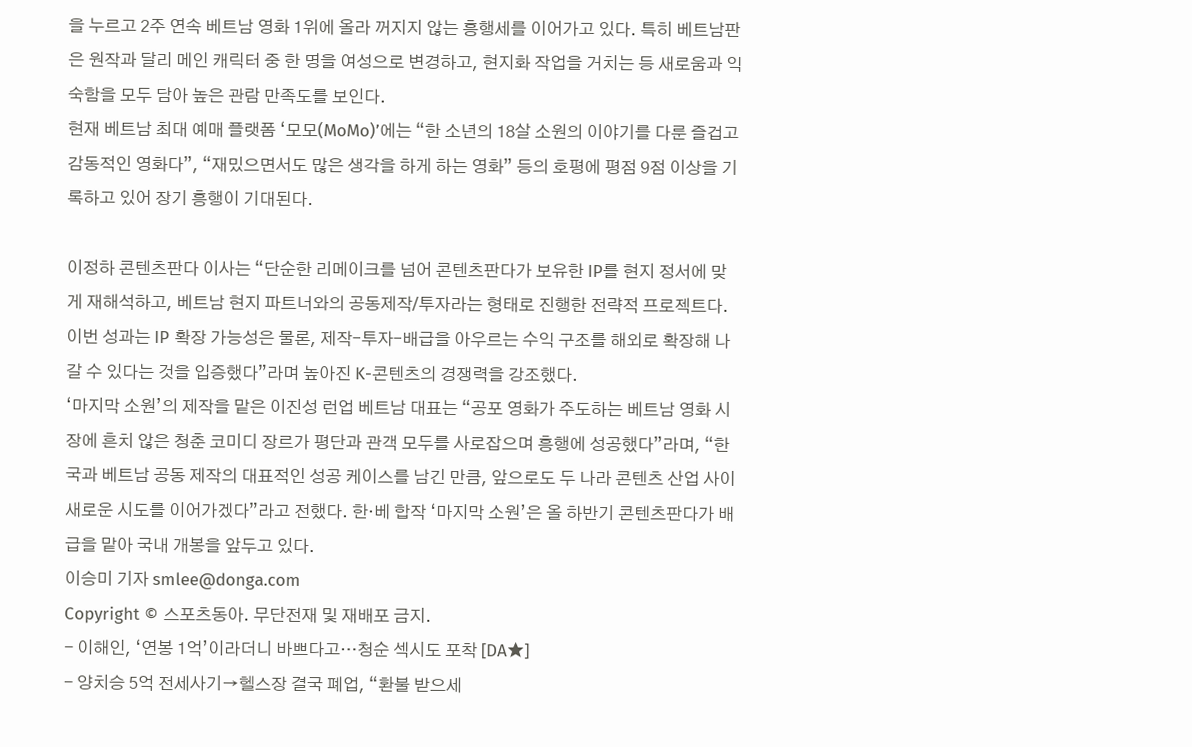을 누르고 2주 연속 베트남 영화 1위에 올라 꺼지지 않는 흥행세를 이어가고 있다. 특히 베트남판은 원작과 달리 메인 캐릭터 중 한 명을 여성으로 변경하고, 현지화 작업을 거치는 등 새로움과 익숙함을 모두 담아 높은 관람 만족도를 보인다.
현재 베트남 최대 예매 플랫폼 ‘모모(MoMo)’에는 “한 소년의 18살 소원의 이야기를 다룬 즐겁고 감동적인 영화다”, “재밌으면서도 많은 생각을 하게 하는 영화” 등의 호평에 평점 9점 이상을 기록하고 있어 장기 흥행이 기대된다.

이정하 콘텐츠판다 이사는 “단순한 리메이크를 넘어 콘텐츠판다가 보유한 IP를 현지 정서에 맞게 재해석하고, 베트남 현지 파트너와의 공동제작/투자라는 형태로 진행한 전략적 프로젝트다. 이번 성과는 IP 확장 가능성은 물론, 제작–투자–배급을 아우르는 수익 구조를 해외로 확장해 나갈 수 있다는 것을 입증했다”라며 높아진 K-콘텐츠의 경쟁력을 강조했다.
‘마지막 소원’의 제작을 맡은 이진성 런업 베트남 대표는 “공포 영화가 주도하는 베트남 영화 시장에 흔치 않은 청춘 코미디 장르가 평단과 관객 모두를 사로잡으며 흥행에 성공했다”라며, “한국과 베트남 공동 제작의 대표적인 성공 케이스를 남긴 만큼, 앞으로도 두 나라 콘텐츠 산업 사이 새로운 시도를 이어가겠다”라고 전했다. 한·베 합작 ‘마지막 소원’은 올 하반기 콘텐츠판다가 배급을 맡아 국내 개봉을 앞두고 있다.
이승미 기자 smlee@donga.com
Copyright © 스포츠동아. 무단전재 및 재배포 금지.
- 이해인, ‘연봉 1억’이라더니 바쁘다고…청순 섹시도 포착 [DA★]
- 양치승 5억 전세사기→헬스장 결국 폐업, “환불 받으세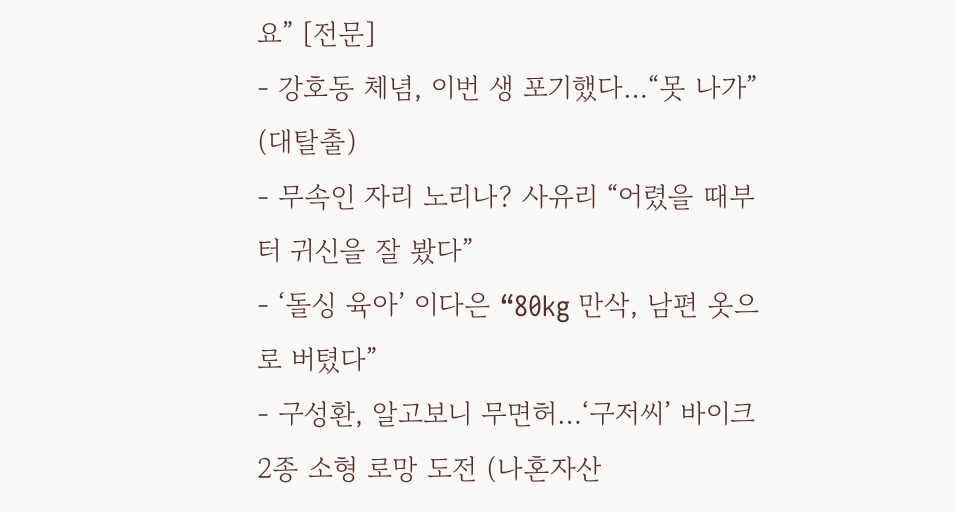요” [전문]
- 강호동 체념, 이번 생 포기했다…“못 나가” (대탈출)
- 무속인 자리 노리나? 사유리 “어렸을 때부터 귀신을 잘 봤다”
- ‘돌싱 육아’ 이다은 “80kg 만삭, 남편 옷으로 버텼다”
- 구성환, 알고보니 무면허…‘구저씨’ 바이크 2종 소형 로망 도전 (나혼자산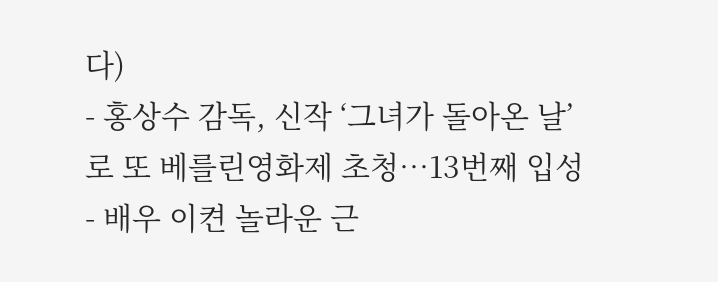다)
- 홍상수 감독, 신작 ‘그녀가 돌아온 날’로 또 베를린영화제 초청…13번째 입성
- 배우 이켠 놀라운 근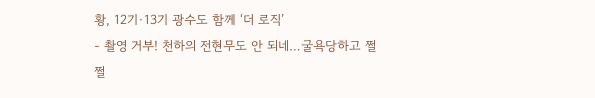황, 12기·13기 광수도 함께 ‘더 로직’
- 촬영 거부! 천하의 전현무도 안 되네…굴욕당하고 쩔쩔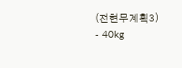(전현무계획3)
- 40kg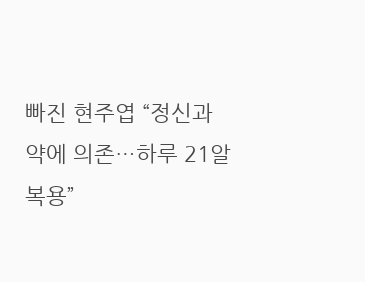빠진 현주엽 “정신과 약에 의존…하루 21알 복용”